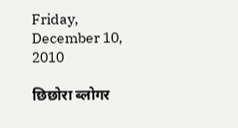Friday, December 10, 2010

छिछोरा ब्लोगर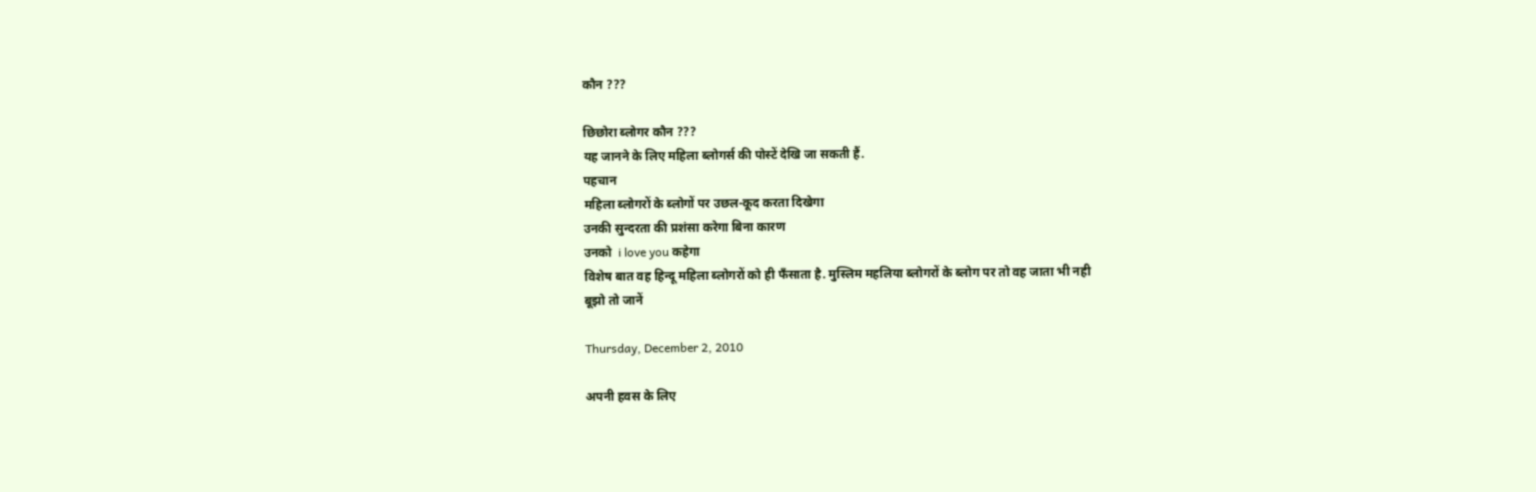कौन ???

छिछोरा ब्लोगर कौन ???
यह जानने के लिए महिला ब्लोगर्स की पोस्टें देखि जा सकती हैं.
पहचान
महिला ब्लोगरों के ब्लोगों पर उछल-कूद करता दिखेगा
उनकी सुन्दरता की प्रशंसा करेगा बिना कारण
उनको  i love you कहेगा
विशेष बात वह हिन्दू महिला ब्लोगरों को ही फँसाता है. मुस्लिम महलिया ब्लोगरों के ब्लोग पर तो वह जाता भी नही
बूझो तो जानें

Thursday, December 2, 2010

अपनी हवस के लिए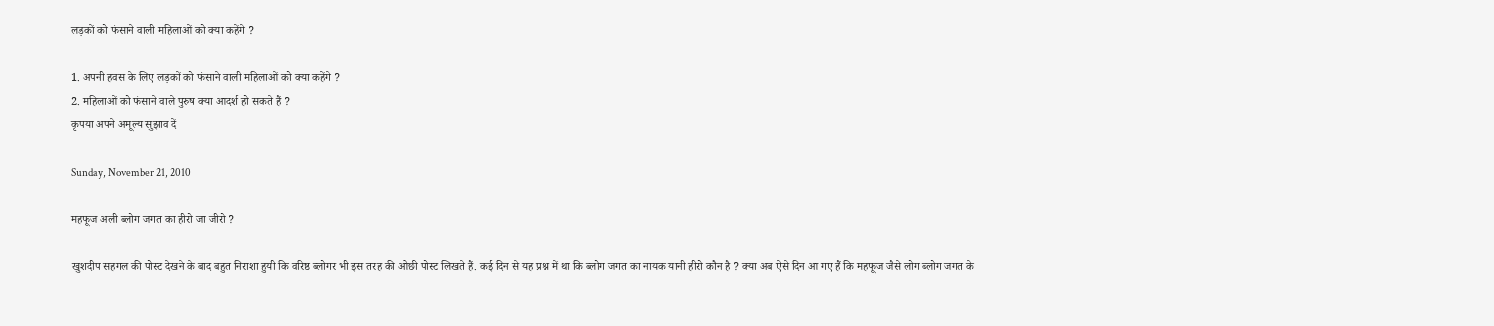लड़कों को फंसाने वाली महिलाओं को क्या कहेंगे ?

1. अपनी हवस के लिए लड़कों को फंसाने वाली महिलाओं को क्या कहेंगे ?
2. महिलाओं को फंसाने वाले पुरुष क्या आदर्श हो सकते हैं ?
कृपया अपने अमूल्य सुझाव दें

Sunday, November 21, 2010

महफूज अली ब्लोग जगत का हीरो जा जीरो ?

खुशदीप सहगल की पोस्ट देखने के बाद बहुत निराशा हुयी कि वरिष्ठ ब्लोगर भी इस तरह की ओछी पोस्ट लिखते हैं. कई दिन से यह प्रश्न में था कि ब्लोग जगत का नायक यानी हीरो कौन है ? क्या अब ऐसे दिन आ गए हैं कि महफूज जैसे लोग ब्लोग जगत के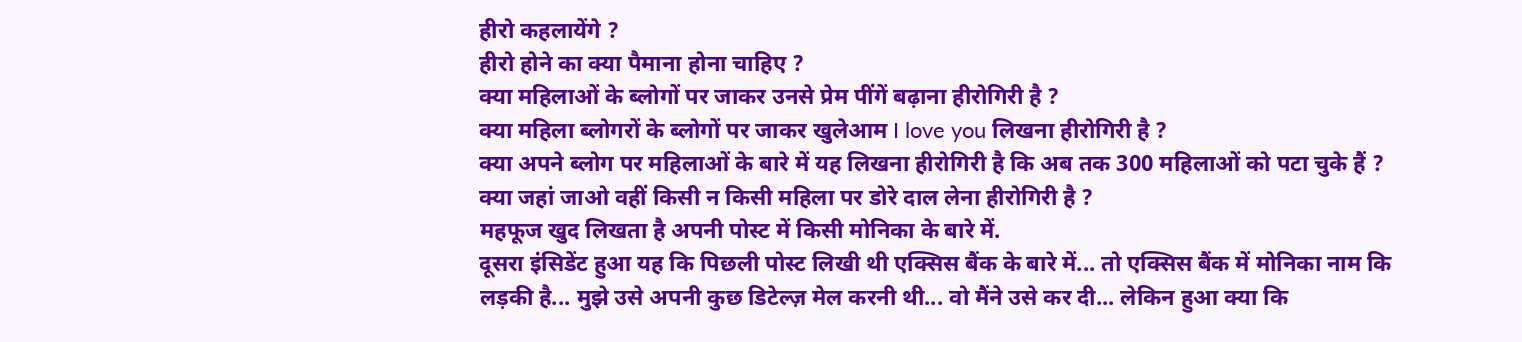हीरो कहलायेंगे ?
हीरो होने का क्या पैमाना होना चाहिए ?
क्या महिलाओं के ब्लोगों पर जाकर उनसे प्रेम पींगें बढ़ाना हीरोगिरी है ?
क्या महिला ब्लोगरों के ब्लोगों पर जाकर खुलेआम I love you लिखना हीरोगिरी है ?
क्या अपने ब्लोग पर महिलाओं के बारे में यह लिखना हीरोगिरी है कि अब तक 300 महिलाओं को पटा चुके हैं ?
क्या जहां जाओ वहीं किसी न किसी महिला पर डोरे दाल लेना हीरोगिरी है ?
महफूज खुद लिखता है अपनी पोस्ट में किसी मोनिका के बारे में.
दूसरा इंसिडेंट हुआ यह कि पिछली पोस्ट लिखी थी एक्सिस बैंक के बारे में... तो एक्सिस बैंक में मोनिका नाम कि लड़की है... मुझे उसे अपनी कुछ डिटेल्ज़ मेल करनी थी... वो मैंने उसे कर दी... लेकिन हुआ क्या कि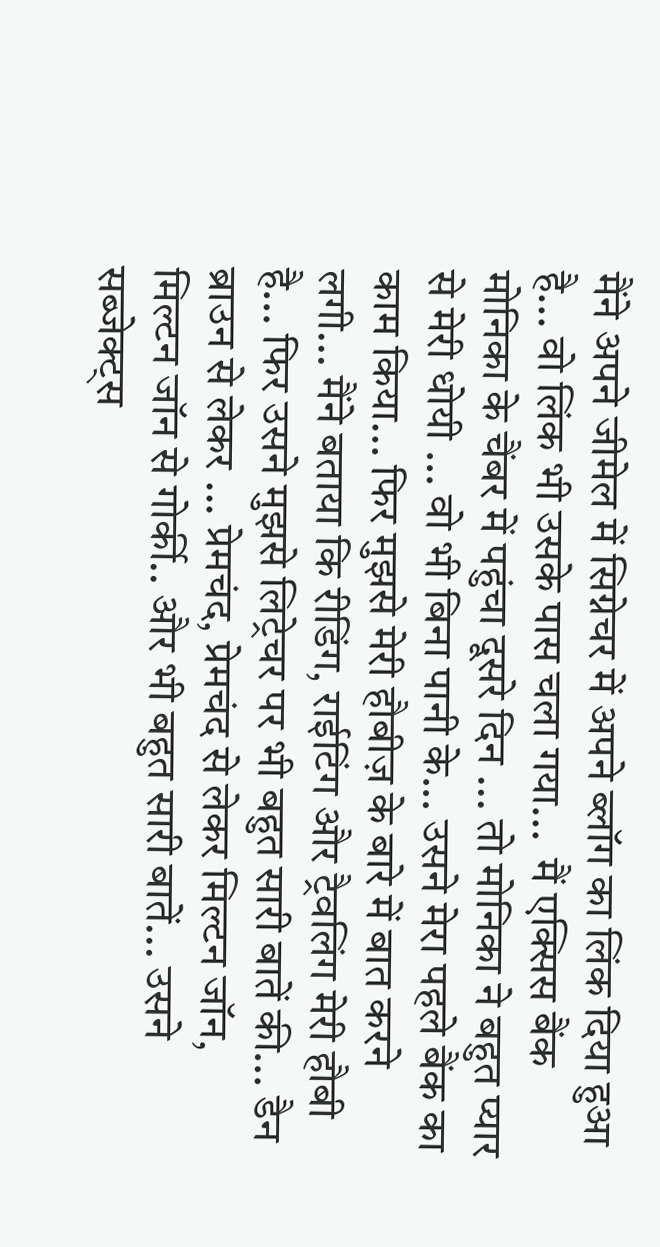मैंने अपने जीमेल में सिग्नेचर में अपने ब्लॉग का लिंक दिया हुआ है... वो लिंक भी उसके पास चला गया...  मैं एक्सिस बैंक  मोनिका के चैंबर में पहुंचा दूसरे दिन ... तो मोनिका ने बहुत प्यार से मेरी धोयी ... वो भी बिना पानी के... उसने मेरा पहले बैंक का काम किया... फिर मुझसे मेरी हौबीज़ के बारे में बात करने लगी... मैंने बताया कि रीडिंग, राईटिंग और ट्रैवलिंग मेरी हौबी है... फिर उसने मुझसे लिट्रेचर पर भी बहुत सारी बातें की... डैन ब्राउन से लेकर ... प्रेमचंद, प्रेमचंद से लेकर मिल्टन जॉन, मिल्टन जॉन से गोर्की.. और भी बहुत सारी बातें... उसने सब्जेक्ट्स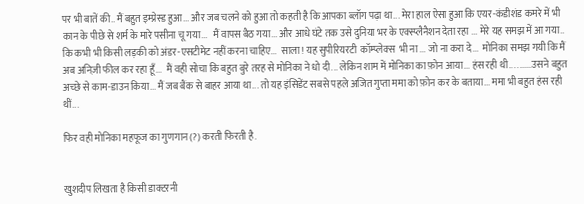पर भी बातें की.. मैं बहुत इम्प्रेस्ड हुआ... और जब चलने को हुआ तो कहती है कि आपका ब्लॉग पढ़ा था... मेरा हाल ऐसा हुआ कि एयर-कंडीशंड कमरे में भी कान के पीछे से शर्म के मारे पसीना चू गया...   मैं वापस बैठ गया... और आधे घंटे तक उसे दुनिया भर के एक्स्प्लैनैशन देता रहा ... मेरे यह समझ में आ गया.. कि कभी भी किसी लड़की को अंडर-एसटीमेट नहीं करना चाहिए...  साला! यह सुपीरियरटी  कॉम्प्लेक्स  भी ना ... जो ना करा दे...  मोनिका समझ गयी कि मैं अब अनिज़ी फील कर रहा हूँ...  मैं वही सोचा कि बहुत बुरे तरह से मोनिका ने धो दी... लेकिन शाम में मोनिका का फ़ोन आया... हंस रही थी... .......उसने बहुत अच्छे से काम-डाउन किया... मैं जब बैंक से बाहर आया था... तो यह इंसिडेंट सबसे पहले अजित गुप्ता ममा को फ़ोन कर के बताया... ममा भी बहुत हंस रही थीं...

फिर वही मोनिका महफूज का गुणगान (?) करती फिरती है.


खुशदीप लिखता है किसी डाक्टरनी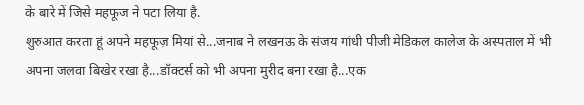के बारे में जिसे महफूज ने पटा लिया है.
शुरुआत करता हूं अपने महफूज़ मियां से...जनाब ने लखनऊ के संजय गांधी पीजी मेडिकल कालेज के अस्पताल में भी अपना जलवा बिखेर रखा है...डॉक्टर्स को भी अपना मुरीद बना रखा है...एक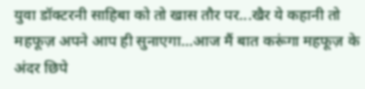युवा डॉक्टरनी साहिबा को तो खास तौर पर...खैर ये कहानी तो महफूज़ अपने आप ही सुनाएगा...आज मैं बात करूंगा महफूज़ के अंदर छिपे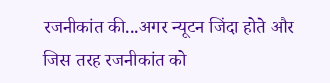रजनीकांत की...अगर न्यूटन जिंदा होते और जिस तरह रजनीकांत को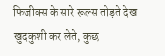फिजीक्स के सारे रूल्स तोड़ते देख खुदकुशी कर लेते, कुछ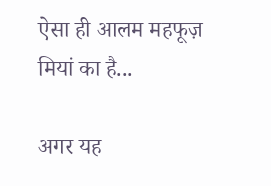ऐसा ही आलम महफूज़ मियां का है...

अगर यह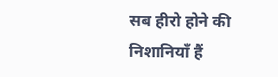सब हीरो होने की निशानियाँ हैं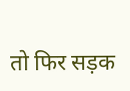तो फिर सड़क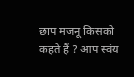छाप मजनू किसको कहते हैं ? आप स्वंय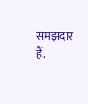समझदार हैं.